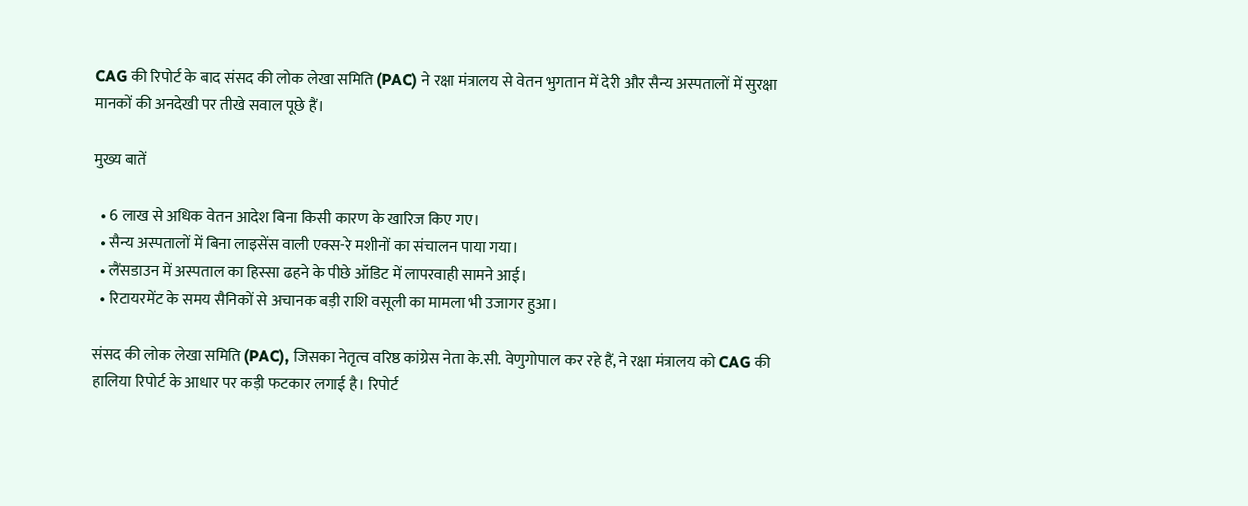CAG की रिपोर्ट के बाद संसद की लोक लेखा समिति (PAC) ने रक्षा मंत्रालय से वेतन भुगतान में देरी और सैन्य अस्पतालों में सुरक्षा मानकों की अनदेखी पर तीखे सवाल पूछे हैं।

मुख्य बातें

  • 6 लाख से अधिक वेतन आदेश बिना किसी कारण के खारिज किए गए।
  • सैन्य अस्पतालों में बिना लाइसेंस वाली एक्स-रे मशीनों का संचालन पाया गया।
  • लैंसडाउन में अस्पताल का हिस्सा ढहने के पीछे ऑडिट में लापरवाही सामने आई।
  • रिटायरमेंट के समय सैनिकों से अचानक बड़ी राशि वसूली का मामला भी उजागर हुआ।

संसद की लोक लेखा समिति (PAC), जिसका नेतृत्व वरिष्ठ कांग्रेस नेता के.सी. वेणुगोपाल कर रहे हैं, ने रक्षा मंत्रालय को CAG की हालिया रिपोर्ट के आधार पर कड़ी फटकार लगाई है। रिपोर्ट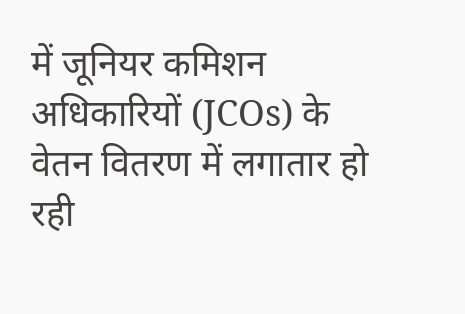में जूनियर कमिशन अधिकारियों (JCOs) के वेतन वितरण में लगातार हो रही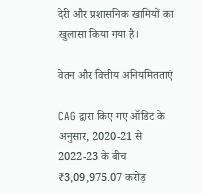देरी और प्रशासनिक खामियों का खुलासा किया गया है।

वेतन और वित्तीय अनियमितताएं

CAG द्वारा किए गए ऑडिट के अनुसार, 2020-21 से 2022-23 के बीच ₹3,09,975.07 करोड़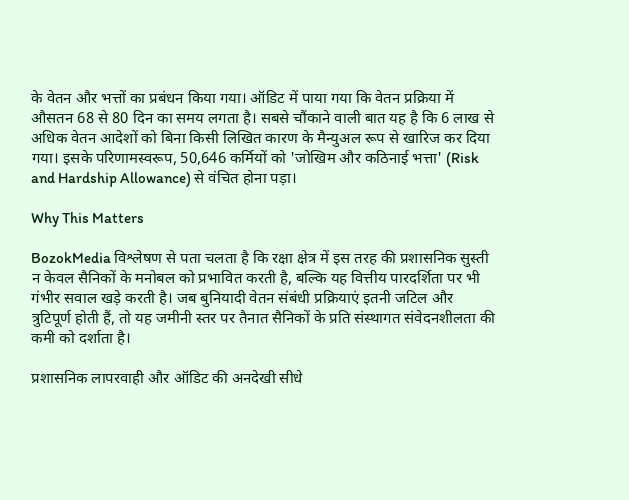के वेतन और भत्तों का प्रबंधन किया गया। ऑडिट में पाया गया कि वेतन प्रक्रिया में औसतन 68 से 80 दिन का समय लगता है। सबसे चौंकाने वाली बात यह है कि 6 लाख से अधिक वेतन आदेशों को बिना किसी लिखित कारण के मैन्युअल रूप से खारिज कर दिया गया। इसके परिणामस्वरूप, 50,646 कर्मियों को 'जोखिम और कठिनाई भत्ता' (Risk and Hardship Allowance) से वंचित होना पड़ा।

Why This Matters

BozokMedia विश्लेषण से पता चलता है कि रक्षा क्षेत्र में इस तरह की प्रशासनिक सुस्ती न केवल सैनिकों के मनोबल को प्रभावित करती है, बल्कि यह वित्तीय पारदर्शिता पर भी गंभीर सवाल खड़े करती है। जब बुनियादी वेतन संबंधी प्रक्रियाएं इतनी जटिल और त्रुटिपूर्ण होती हैं, तो यह जमीनी स्तर पर तैनात सैनिकों के प्रति संस्थागत संवेदनशीलता की कमी को दर्शाता है।

प्रशासनिक लापरवाही और ऑडिट की अनदेखी सीधे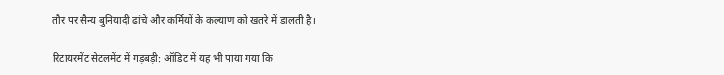तौर पर सैन्य बुनियादी ढांचे और कर्मियों के कल्याण को खतरे में डालती है।

रिटायरमेंट सेटलमेंट में गड़बड़ी: ऑडिट में यह भी पाया गया कि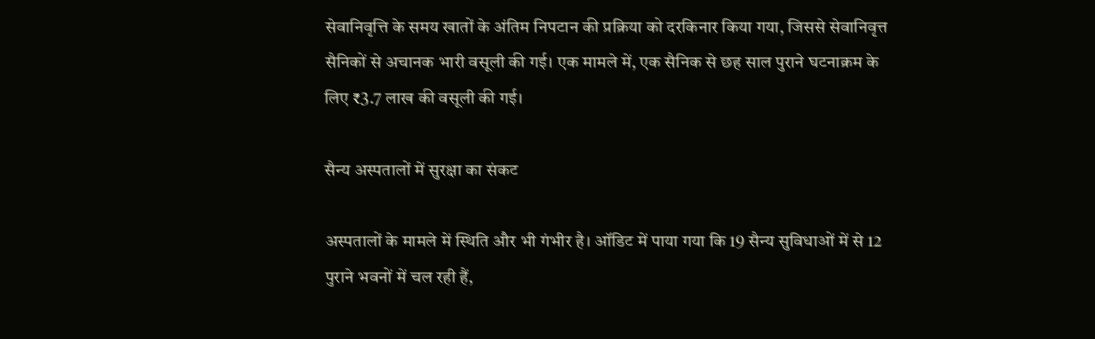सेवानिवृत्ति के समय खातों के अंतिम निपटान की प्रक्रिया को दरकिनार किया गया, जिससे सेवानिवृत्त सैनिकों से अचानक भारी वसूली की गई। एक मामले में, एक सैनिक से छह साल पुराने घटनाक्रम के लिए ₹3.7 लाख की वसूली की गई।

सैन्य अस्पतालों में सुरक्षा का संकट

अस्पतालों के मामले में स्थिति और भी गंभीर है। ऑडिट में पाया गया कि 19 सैन्य सुविधाओं में से 12 पुराने भवनों में चल रही हैं,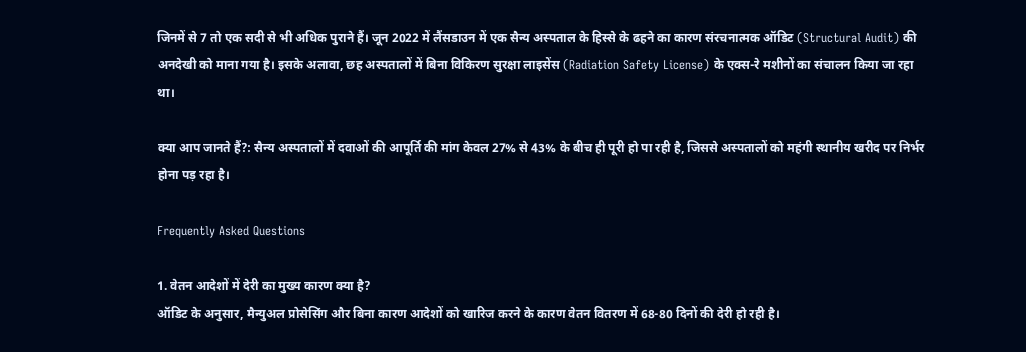जिनमें से 7 तो एक सदी से भी अधिक पुराने हैं। जून 2022 में लैंसडाउन में एक सैन्य अस्पताल के हिस्से के ढहने का कारण संरचनात्मक ऑडिट (Structural Audit) की अनदेखी को माना गया है। इसके अलावा, छह अस्पतालों में बिना विकिरण सुरक्षा लाइसेंस (Radiation Safety License) के एक्स-रे मशीनों का संचालन किया जा रहा था।

क्या आप जानते हैं?: सैन्य अस्पतालों में दवाओं की आपूर्ति की मांग केवल 27% से 43% के बीच ही पूरी हो पा रही है, जिससे अस्पतालों को महंगी स्थानीय खरीद पर निर्भर होना पड़ रहा है।

Frequently Asked Questions

1. वेतन आदेशों में देरी का मुख्य कारण क्या है?
ऑडिट के अनुसार, मैन्युअल प्रोसेसिंग और बिना कारण आदेशों को खारिज करने के कारण वेतन वितरण में 68-80 दिनों की देरी हो रही है।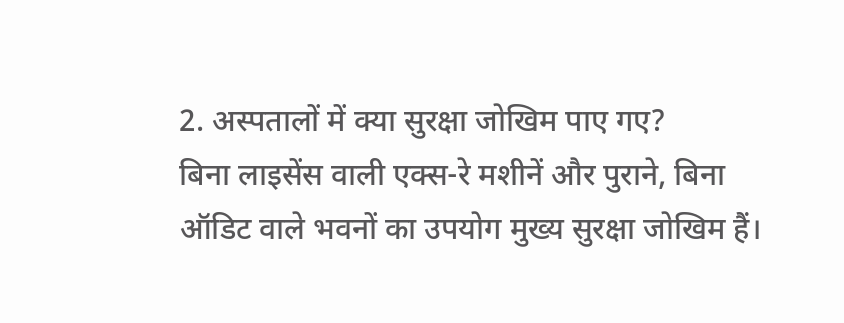2. अस्पतालों में क्या सुरक्षा जोखिम पाए गए?
बिना लाइसेंस वाली एक्स-रे मशीनें और पुराने, बिना ऑडिट वाले भवनों का उपयोग मुख्य सुरक्षा जोखिम हैं।